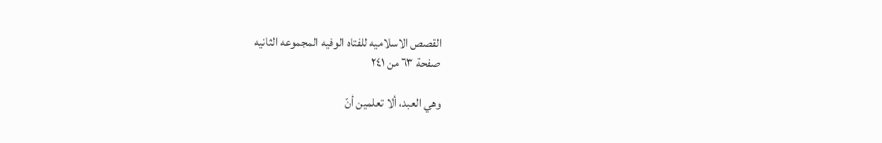القصص الاسلامیه للفتاه الوفیه المجموعه الثانیه
صفحة ٦٣ من ٢٤١

وهي العبد، ألا تعلمين أنّ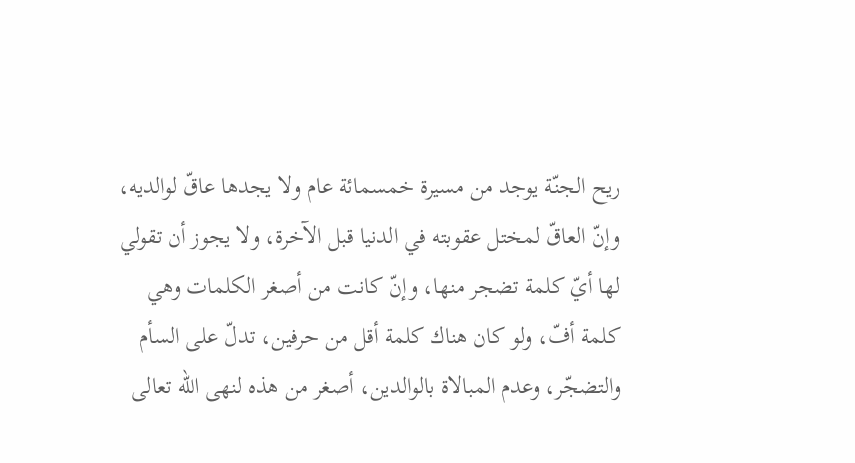ريح الجنّة يوجد من مسيرة خمسمائة عام ولا يجدها عاقّ لوالديه، وإنّ العاقّ لمختل عقوبته في الدنيا قبل الآخرة، ولا يجوز أن تقولي لها أيّ كلمة تضجر منها، وإنّ كانت من أصغر الكلمات وهي كلمة أفّ، ولو كان هناك كلمة أقل من حرفين، تدلّ على السأم والتضجّر، وعدم المبالاة بالوالدين، أصغر من هذه لنهى الله تعالى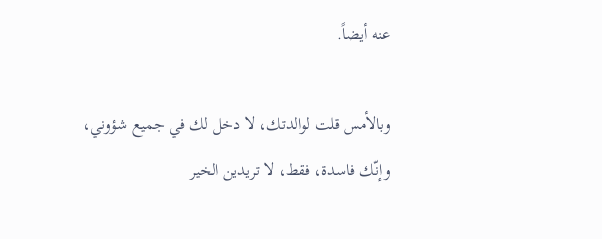عنه أيضاً.

وبالأمس قلت لوالدتك، لا دخل لك في جميع شؤوني، وإنّك فاسدة، فقط، لا تريدين الخير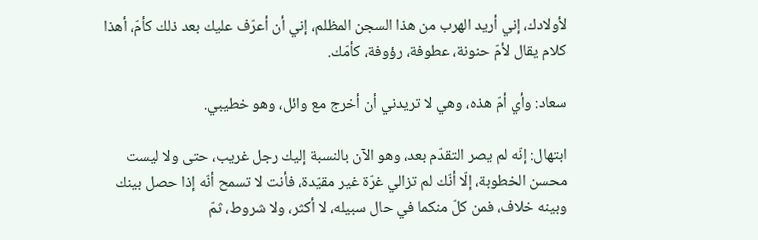لأولادك، إني أريد الهرب من هذا السجن المظلم، إني أن أعرّف عليك بعد ذلك كأمّ، أهذا كلام يقال لأمّ حنونة، عطوفة، رؤوفة، كأمّك.

سعاد: وأي أمّ هذه، وهي لا تريدني أن أخرج مع وائل، وهو خطيبي.

ابتهال: إنّه لم يصر التقدّم بعد، وهو الآن بالنسبة إليك رجل غريب، حتى ولا ليست محسن الخطوبة، إلّا أنّك لم تزالي غرّة غير مقيّدة، فأنت لا تسمح أنّه إذا حصل بينك وبينه خلاف، فمن كلّ منكما في حال سبيله، لا أكثر، ولا شروط، ثمّ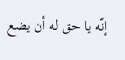إنّه يا حق له أن يضع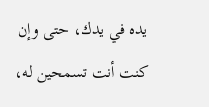يده في يدك، حتى وإن كنت أنت تسمحين له،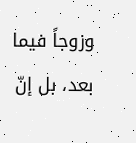وزوجاً فيما بعد، بل إنّ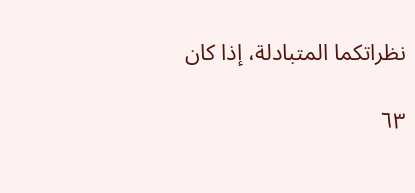نظراتكما المتبادلة، إذا كان

٦٣